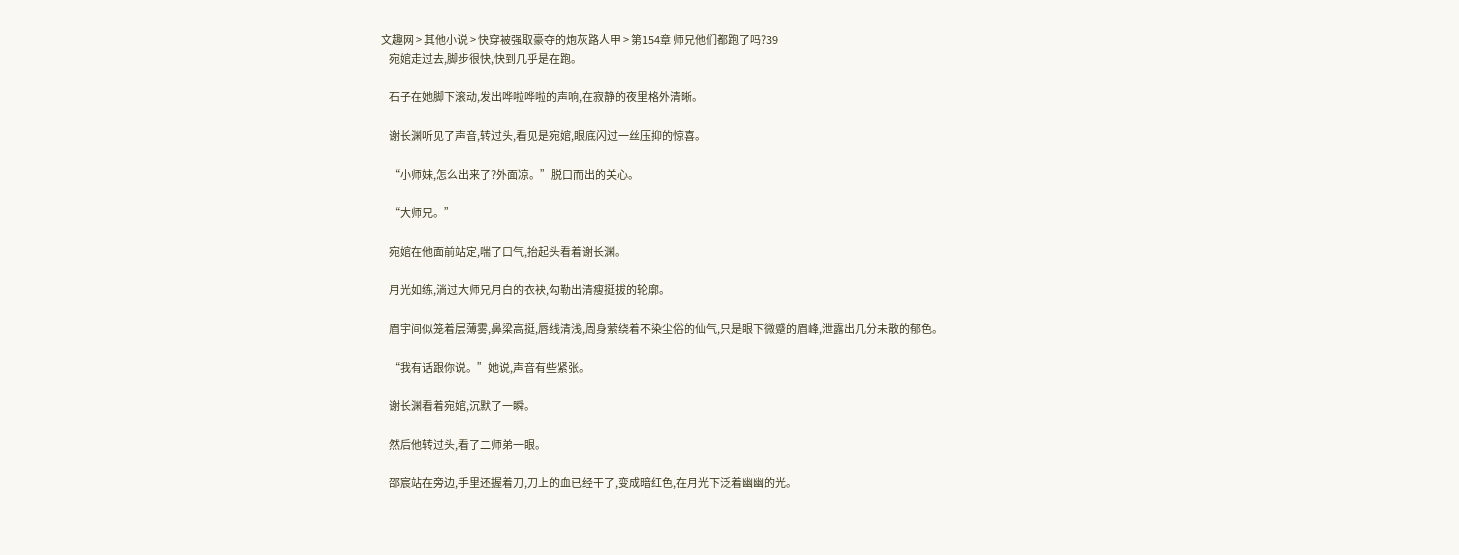文趣网 > 其他小说 > 快穿被强取豪夺的炮灰路人甲 > 第154章 师兄他们都跑了吗?39
    宛婠走过去,脚步很快,快到几乎是在跑。

    石子在她脚下滚动,发出哗啦哗啦的声响,在寂静的夜里格外清晰。

    谢长渊听见了声音,转过头,看见是宛婠,眼底闪过一丝压抑的惊喜。

    “小师妹,怎么出来了?外面凉。”脱口而出的关心。

    “大师兄。”

    宛婠在他面前站定,喘了口气,抬起头看着谢长渊。

    月光如练,淌过大师兄月白的衣袂,勾勒出清瘦挺拔的轮廓。

    眉宇间似笼着层薄雾,鼻梁高挺,唇线清浅,周身萦绕着不染尘俗的仙气,只是眼下微蹙的眉峰,泄露出几分未散的郁色。

    “我有话跟你说。”她说,声音有些紧张。

    谢长渊看着宛婠,沉默了一瞬。

    然后他转过头,看了二师弟一眼。

    邵宸站在旁边,手里还握着刀,刀上的血已经干了,变成暗红色,在月光下泛着幽幽的光。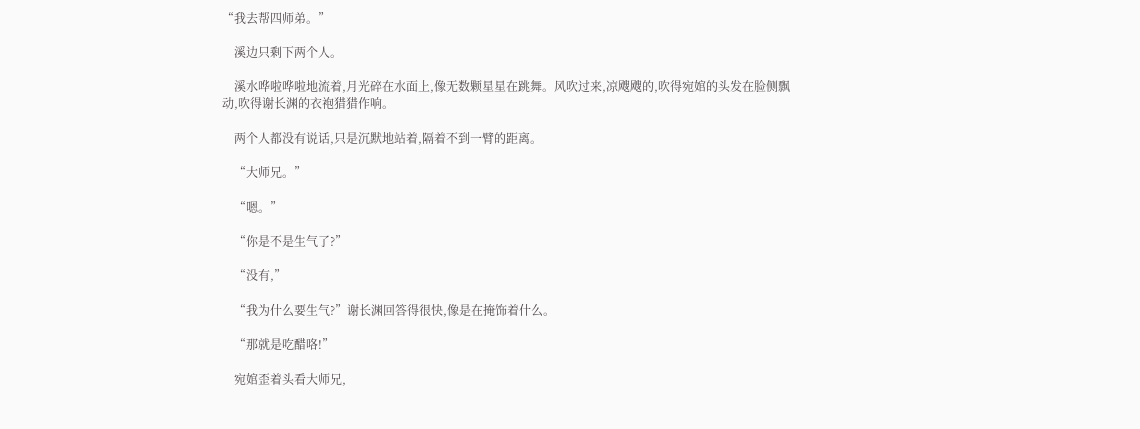“我去帮四师弟。”

    溪边只剩下两个人。

    溪水哗啦哗啦地流着,月光碎在水面上,像无数颗星星在跳舞。风吹过来,凉飕飕的,吹得宛婠的头发在脸侧飘动,吹得谢长渊的衣袍猎猎作响。

    两个人都没有说话,只是沉默地站着,隔着不到一臂的距离。

    “大师兄。”

    “嗯。”

    “你是不是生气了?”

    “没有,”

    “我为什么要生气?”谢长渊回答得很快,像是在掩饰着什么。

    “那就是吃醋咯!”

    宛婠歪着头看大师兄,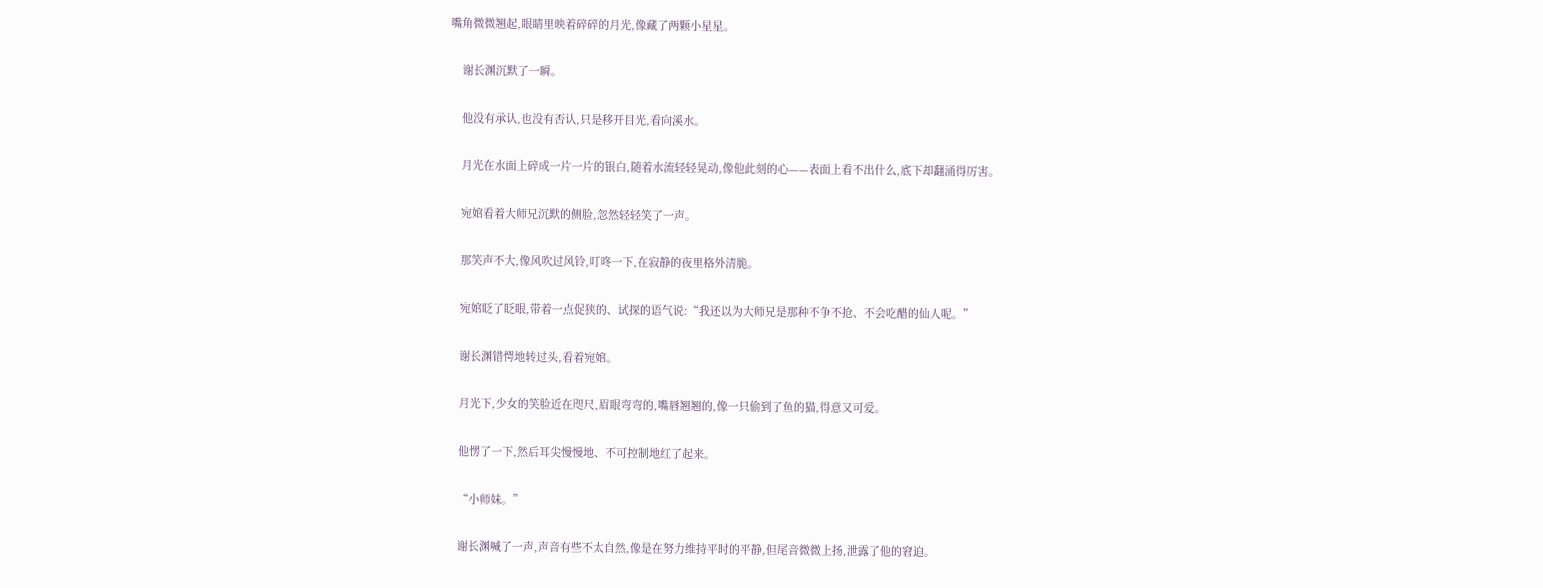嘴角微微翘起,眼睛里映着碎碎的月光,像藏了两颗小星星。

    谢长渊沉默了一瞬。

    他没有承认,也没有否认,只是移开目光,看向溪水。

    月光在水面上碎成一片一片的银白,随着水流轻轻晃动,像他此刻的心——表面上看不出什么,底下却翻涌得厉害。

    宛婠看着大师兄沉默的侧脸,忽然轻轻笑了一声。

    那笑声不大,像风吹过风铃,叮咚一下,在寂静的夜里格外清脆。

    宛婠眨了眨眼,带着一点促狭的、试探的语气说:“我还以为大师兄是那种不争不抢、不会吃醋的仙人呢。”

    谢长渊错愕地转过头,看着宛婠。

    月光下,少女的笑脸近在咫尺,眉眼弯弯的,嘴唇翘翘的,像一只偷到了鱼的猫,得意又可爱。

    他愣了一下,然后耳尖慢慢地、不可控制地红了起来。

    “小师妹。”

    谢长渊喊了一声,声音有些不太自然,像是在努力维持平时的平静,但尾音微微上扬,泄露了他的窘迫。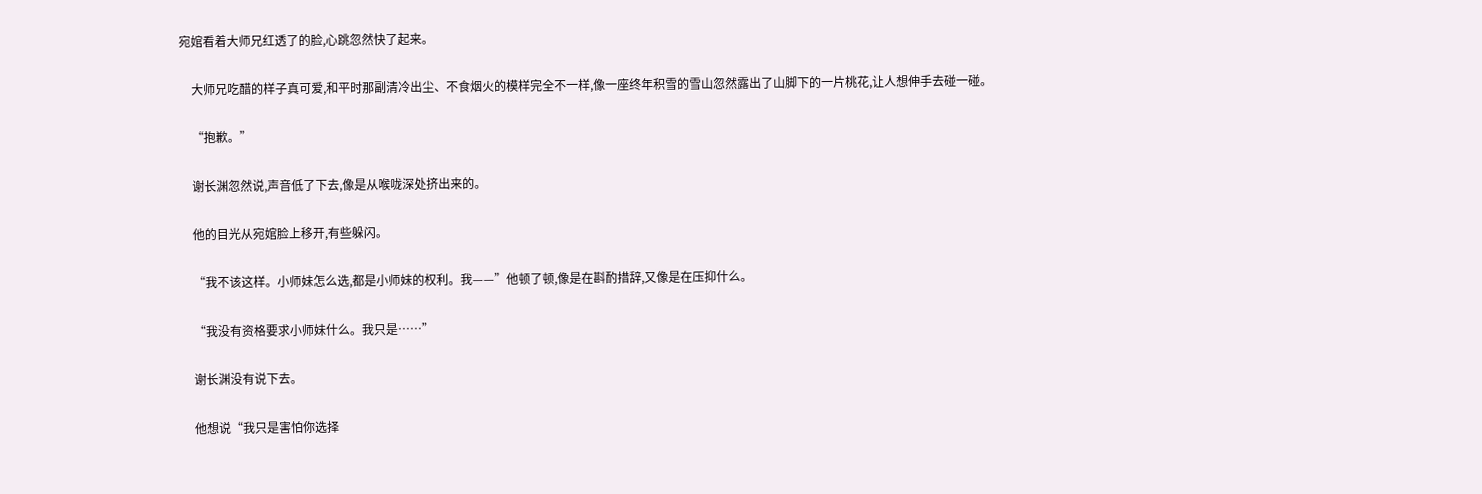宛婠看着大师兄红透了的脸,心跳忽然快了起来。

    大师兄吃醋的样子真可爱,和平时那副清冷出尘、不食烟火的模样完全不一样,像一座终年积雪的雪山忽然露出了山脚下的一片桃花,让人想伸手去碰一碰。

    “抱歉。”

    谢长渊忽然说,声音低了下去,像是从喉咙深处挤出来的。

    他的目光从宛婠脸上移开,有些躲闪。

    “我不该这样。小师妹怎么选,都是小师妹的权利。我——”他顿了顿,像是在斟酌措辞,又像是在压抑什么。

    “我没有资格要求小师妹什么。我只是……”

    谢长渊没有说下去。

    他想说“我只是害怕你选择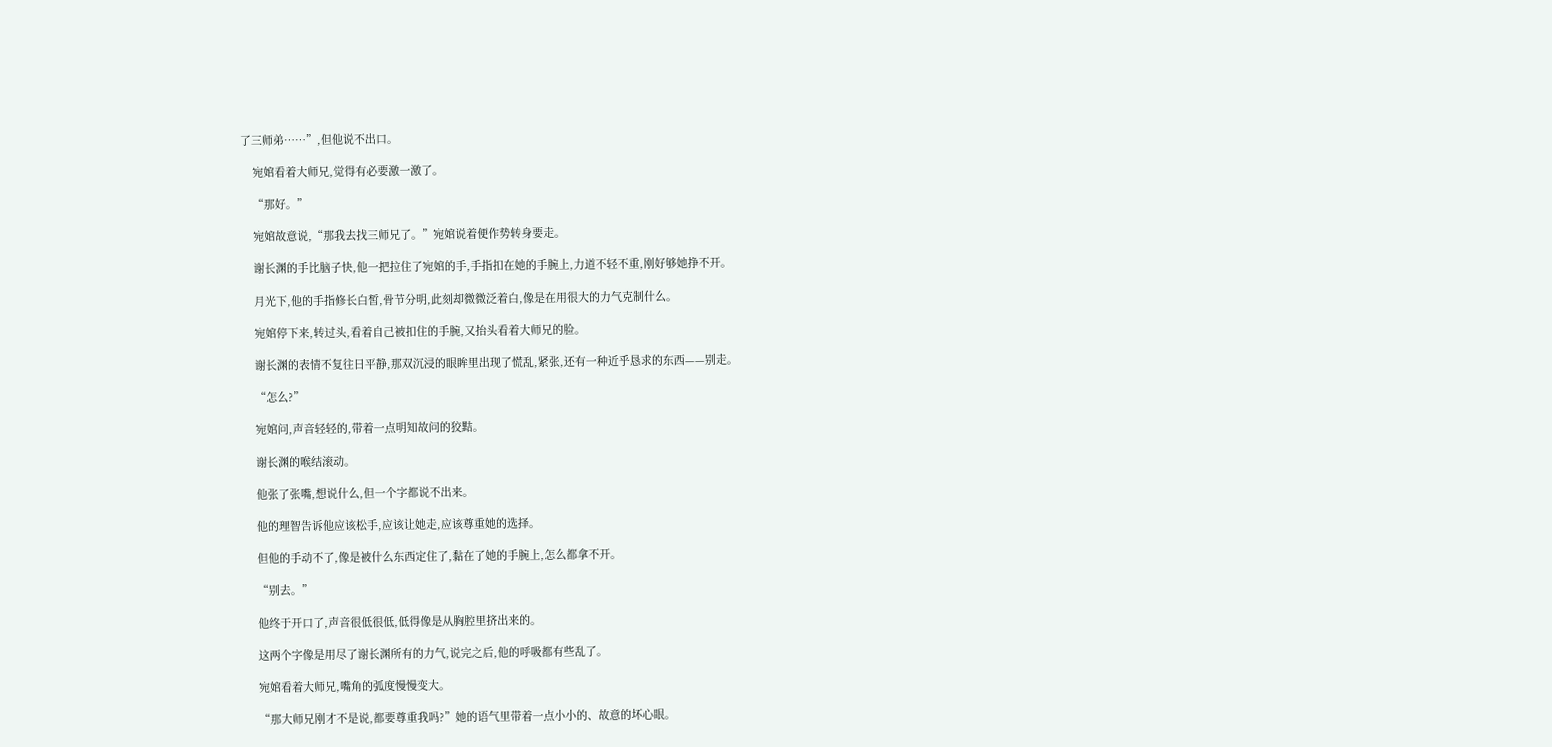了三师弟……”,但他说不出口。

    宛婠看着大师兄,觉得有必要激一激了。

    “那好。”

    宛婠故意说,“那我去找三师兄了。”宛婠说着便作势转身要走。

    谢长渊的手比脑子快,他一把拉住了宛婠的手,手指扣在她的手腕上,力道不轻不重,刚好够她挣不开。

    月光下,他的手指修长白皙,骨节分明,此刻却微微泛着白,像是在用很大的力气克制什么。

    宛婠停下来,转过头,看着自己被扣住的手腕,又抬头看着大师兄的脸。

    谢长渊的表情不复往日平静,那双沉浸的眼眸里出现了慌乱,紧张,还有一种近乎恳求的东西——别走。

    “怎么?”

    宛婠问,声音轻轻的,带着一点明知故问的狡黠。

    谢长渊的喉结滚动。

    他张了张嘴,想说什么,但一个字都说不出来。

    他的理智告诉他应该松手,应该让她走,应该尊重她的选择。

    但他的手动不了,像是被什么东西定住了,黏在了她的手腕上,怎么都拿不开。

    “别去。”

    他终于开口了,声音很低很低,低得像是从胸腔里挤出来的。

    这两个字像是用尽了谢长渊所有的力气,说完之后,他的呼吸都有些乱了。

    宛婠看着大师兄,嘴角的弧度慢慢变大。

    “那大师兄刚才不是说,都要尊重我吗?”她的语气里带着一点小小的、故意的坏心眼。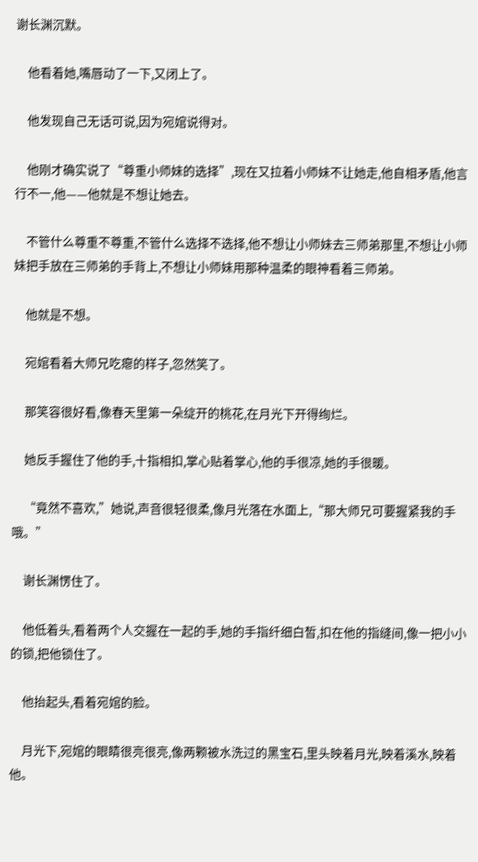谢长渊沉默。

    他看着她,嘴唇动了一下,又闭上了。

    他发现自己无话可说,因为宛婠说得对。

    他刚才确实说了“尊重小师妹的选择”,现在又拉着小师妹不让她走,他自相矛盾,他言行不一,他——他就是不想让她去。

    不管什么尊重不尊重,不管什么选择不选择,他不想让小师妹去三师弟那里,不想让小师妹把手放在三师弟的手背上,不想让小师妹用那种温柔的眼神看着三师弟。

    他就是不想。

    宛婠看着大师兄吃瘪的样子,忽然笑了。

    那笑容很好看,像春天里第一朵绽开的桃花,在月光下开得绚烂。

    她反手握住了他的手,十指相扣,掌心贴着掌心,他的手很凉,她的手很暖。

    “竟然不喜欢,”她说,声音很轻很柔,像月光落在水面上,“那大师兄可要握紧我的手哦。”

    谢长渊愣住了。

    他低着头,看着两个人交握在一起的手,她的手指纤细白皙,扣在他的指缝间,像一把小小的锁,把他锁住了。

    他抬起头,看着宛婠的脸。

    月光下,宛婠的眼睛很亮很亮,像两颗被水洗过的黑宝石,里头映着月光,映着溪水,映着他。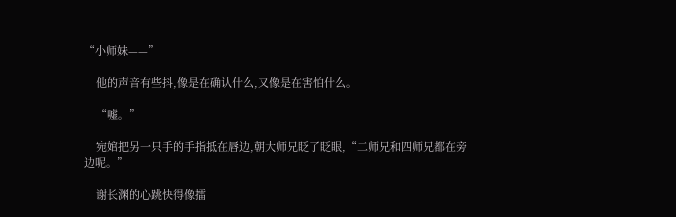“小师妹——”

    他的声音有些抖,像是在确认什么,又像是在害怕什么。

    “嘘。”

    宛婠把另一只手的手指抵在唇边,朝大师兄眨了眨眼,“二师兄和四师兄都在旁边呢。”

    谢长渊的心跳快得像擂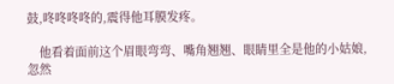鼓,咚咚咚咚的,震得他耳膜发疼。

    他看着面前这个眉眼弯弯、嘴角翘翘、眼睛里全是他的小姑娘,忽然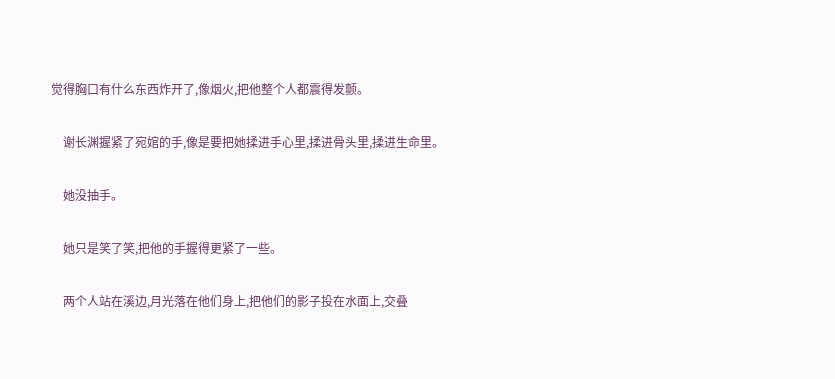觉得胸口有什么东西炸开了,像烟火,把他整个人都震得发颤。

    谢长渊握紧了宛婠的手,像是要把她揉进手心里,揉进骨头里,揉进生命里。

    她没抽手。

    她只是笑了笑,把他的手握得更紧了一些。

    两个人站在溪边,月光落在他们身上,把他们的影子投在水面上,交叠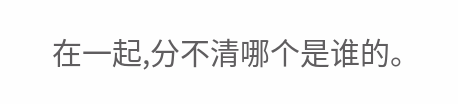在一起,分不清哪个是谁的。